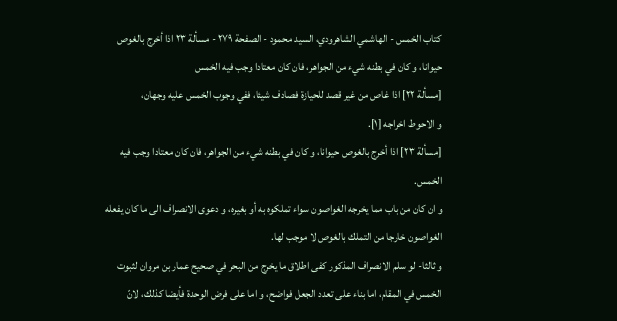كتاب الخمس - الهاشمي الشاهرودي، السيد محمود - الصفحة ٢٧٩ - مسألة ٢٣ اذا أخرج بالغوص حيوانا، و كان في بطنه شيء من الجواهر، فان كان معتادا وجب فيه الخمس
[مسألة ٢٢] اذا غاص من غير قصد للحيازة فصادف شيئا، ففي وجوب الخمس عليه وجهان،
و الاحوط اخراجه [١].
[مسألة ٢٣] اذا أخرج بالغوص حيوانا، و كان في بطنه شيء من الجواهر، فان كان معتادا وجب فيه الخمس.
و ان كان من باب مما يخرجه الغواصون سواء تملكوه به أو بغيره، و دعوى الانصراف الى ما كان يفعله الغواصون خارجا من التملك بالغوص لا موجب لها.
و ثالثا- لو سلم الانصراف المذكور كفى اطلاق ما يخرج من البحر في صحيح عمار بن مروان لثبوت الخمس في المقام، اما بناء على تعدد الجعل فواضح، و اما على فرض الوحدة فأيضا كذلك، لانّ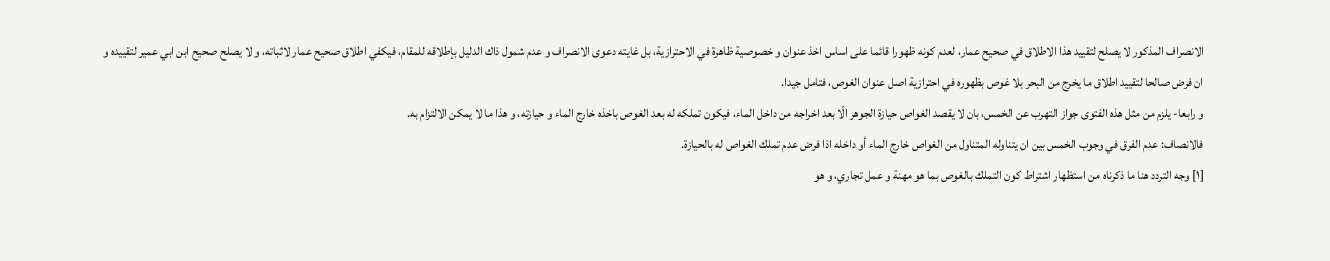الانصراف المذكور لا يصلح لتقييد هذا الاطلاق في صحيح عمار، لعدم كونه ظهورا قائما على اساس اخذ عنوان و خصوصية ظاهرة في الاحترازية، بل غايته دعوى الانصراف و عدم شمول ذاك الدليل بإطلاقه للمقام، فيكفي اطلاق صحيح عمار لاثباته، و لا يصلح صحيح ابن ابي عمير لتقييده و ان فرض صالحا لتقييد اطلاق ما يخرج من البحر بلا غوص بظهوره في احترازية اصل عنوان الغوص، فتامل جيدا.
و رابعا- يلزم من مثل هذه الفتوى جواز التهرب عن الخمس، بان لا يقصد الغواص حيازة الجوهر الّا بعد اخراجه من داخل الماء، فيكون تملكه له بعد الغوص باخذه خارج الماء و حيازته، و هذا ما لا يمكن الالتزام به.
فالانصاف: عدم الفرق في وجوب الخمس بين ان يتناوله المتناول من الغواص خارج الماء أو داخله اذا فرض عدم تملك الغواص له بالحيازة.
[١] وجه التردد هنا ما ذكرناه من استظهار اشتراط كون التملك بالغوص بما هو مهنة و عمل تجاري، و هو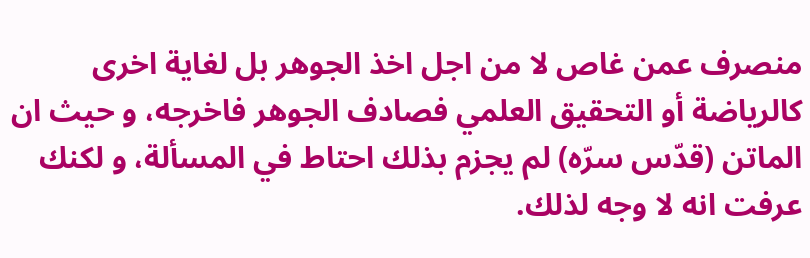منصرف عمن غاص لا من اجل اخذ الجوهر بل لغاية اخرى كالرياضة أو التحقيق العلمي فصادف الجوهر فاخرجه، و حيث ان الماتن (قدّس سرّه) لم يجزم بذلك احتاط في المسألة، و لكنك عرفت انه لا وجه لذلك.